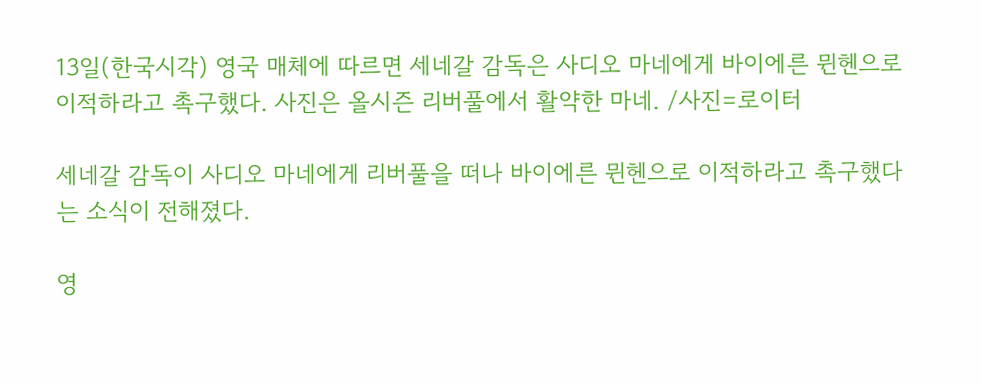13일(한국시각) 영국 매체에 따르면 세네갈 감독은 사디오 마네에게 바이에른 뮌헨으로 이적하라고 촉구했다. 사진은 올시즌 리버풀에서 활약한 마네. /사진=로이터

세네갈 감독이 사디오 마네에게 리버풀을 떠나 바이에른 뮌헨으로 이적하라고 촉구했다는 소식이 전해졌다.

영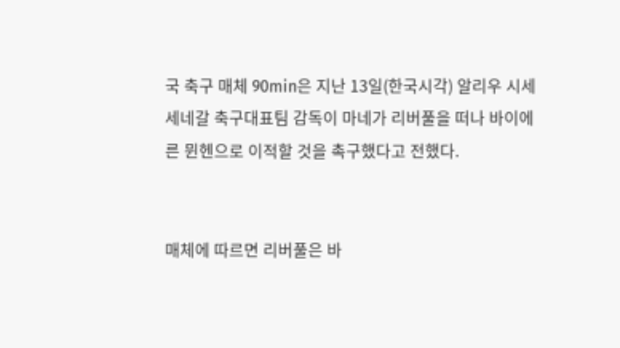국 축구 매체 90min은 지난 13일(한국시각) 알리우 시세 세네갈 축구대표팀 감독이 마네가 리버풀을 떠나 바이에른 뮌헨으로 이적할 것을 촉구했다고 전했다.


매체에 따르면 리버풀은 바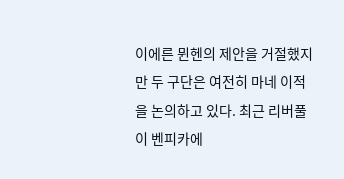이에른 뮌헨의 제안을 거절했지만 두 구단은 여전히 마네 이적을 논의하고 있다. 최근 리버풀이 벤피카에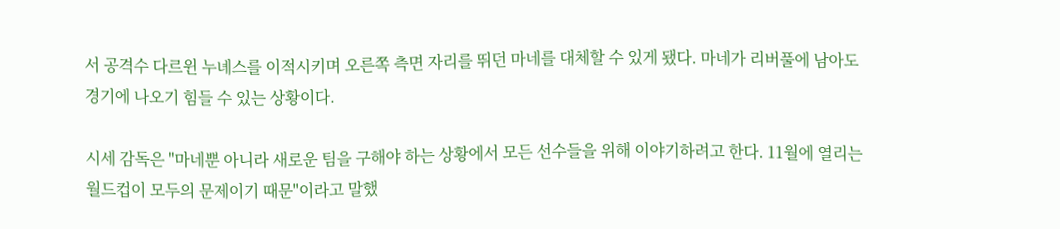서 공격수 다르윈 누녜스를 이적시키며 오른쪽 측면 자리를 뛰던 마네를 대체할 수 있게 됐다. 마네가 리버풀에 남아도 경기에 나오기 힘들 수 있는 상황이다.

시세 감독은 "마네뿐 아니라 새로운 팀을 구해야 하는 상황에서 모든 선수들을 위해 이야기하려고 한다. 11월에 열리는 월드컵이 모두의 문제이기 때문"이라고 말했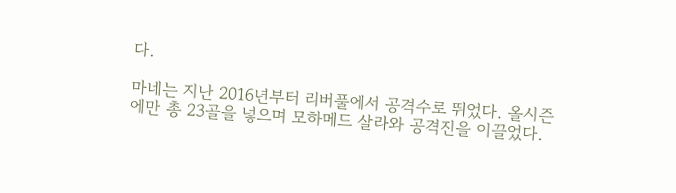다.

마네는 지난 2016년부터 리버풀에서 공격수로 뛰었다. 올시즌에만 총 23골을 넣으며 모하메드 살라와 공격진을 이끌었다.